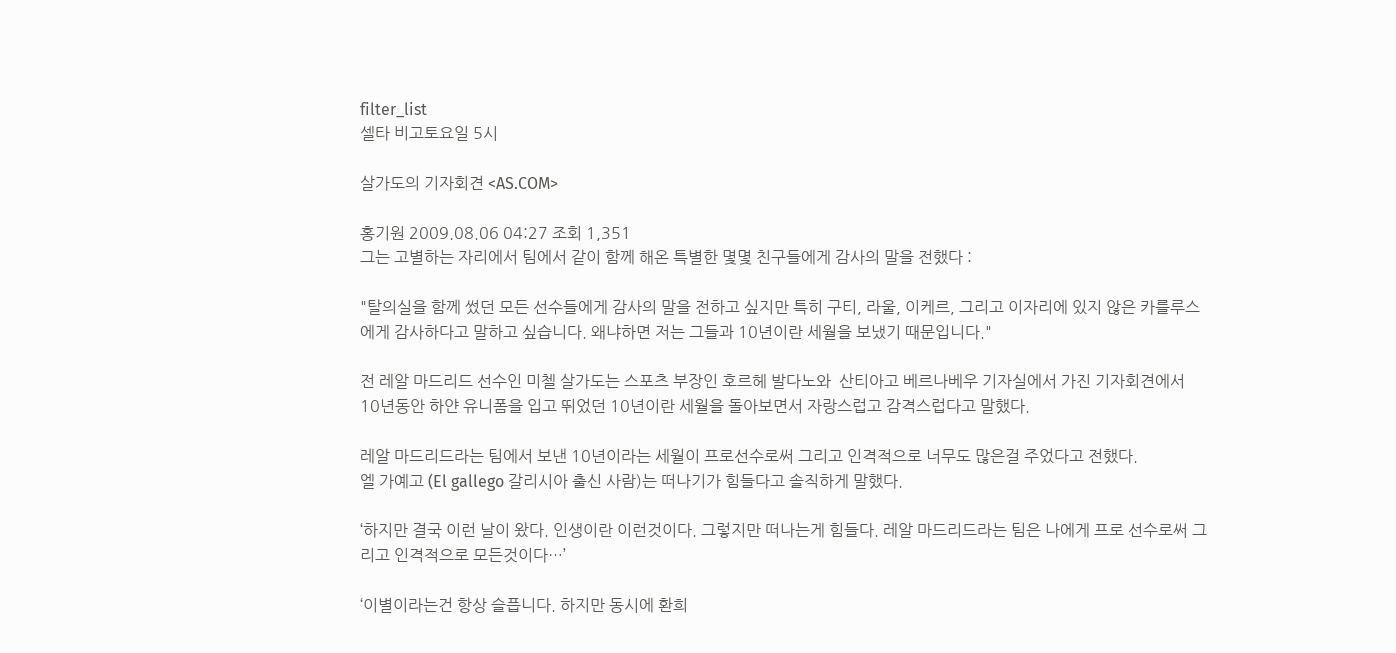filter_list
셀타 비고토요일 5시

살가도의 기자회견 <AS.COM>

홍기원 2009.08.06 04:27 조회 1,351
그는 고별하는 자리에서 팀에서 같이 함께 해온 특별한 몇몇 친구들에게 감사의 말을 전했다 :

"탈의실을 함께 썼던 모든 선수들에게 감사의 말을 전하고 싶지만 특히 구티, 라울, 이케르, 그리고 이자리에 있지 않은 카를루스에게 감사하다고 말하고 싶습니다. 왜냐하면 저는 그들과 10년이란 세월을 보냈기 때문입니다."

전 레알 마드리드 선수인 미첼 살가도는 스포츠 부장인 호르헤 발다노와  산티아고 베르나베우 기자실에서 가진 기자회견에서 10년동안 하얀 유니폼을 입고 뛰었던 10년이란 세월을 돌아보면서 자랑스럽고 감격스럽다고 말했다.

레알 마드리드라는 팀에서 보낸 10년이라는 세월이 프로선수로써 그리고 인격적으로 너무도 많은걸 주었다고 전했다.
엘 가예고 (El gallego 갈리시아 출신 사람)는 떠나기가 힘들다고 솔직하게 말했다.

‘하지만 결국 이런 날이 왔다. 인생이란 이런것이다. 그렇지만 떠나는게 힘들다. 레알 마드리드라는 팀은 나에게 프로 선수로써 그리고 인격적으로 모든것이다…’

‘이별이라는건 항상 슬픕니다. 하지만 동시에 환희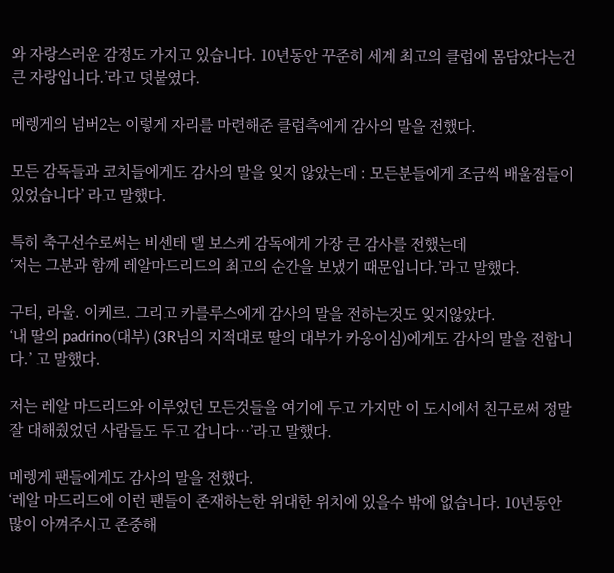와 자랑스러운 감정도 가지고 있습니다. 10년동안 꾸준히 세계 최고의 클럽에 몸담았다는건 큰 자랑입니다.’라고 덧붙였다.

메렝게의 넘버2는 이렇게 자리를 마련해준 클럽측에게 감사의 말을 전했다.

모든 감독들과 코치들에게도 감사의 말을 잊지 않았는데 : 모든분들에게 조금씩 배울점들이 있었습니다’ 라고 말했다.

특히 축구선수로써는 비센테 델 보스케 감독에게 가장 큰 감사를 전했는데
‘저는 그분과 함께 레알마드리드의 최고의 순간을 보냈기 때문입니다.’라고 말했다.

구티, 라울. 이케르. 그리고 카를루스에게 감사의 말을 전하는것도 잊지않았다.
‘내 딸의 padrino(대부) (3R님의 지적대로 딸의 대부가 카옹이심)에게도 감사의 말을 전합니다.’ 고 말했다.

저는 레알 마드리드와 이루었던 모든것들을 여기에 두고 가지만 이 도시에서 친구로써 정말 잘 대해줬었던 사람들도 두고 갑니다…’라고 말했다.

메렝게 팬들에게도 감사의 말을 전했다.
‘레알 마드리드에 이런 팬들이 존재하는한 위대한 위치에 있을수 밖에 없습니다. 10년동안 많이 아껴주시고 존중해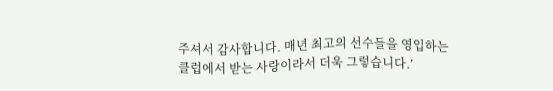주셔서 감사합니다. 매년 최고의 선수들을 영입하는 클럽에서 받는 사랑이라서 더욱 그렇습니다.’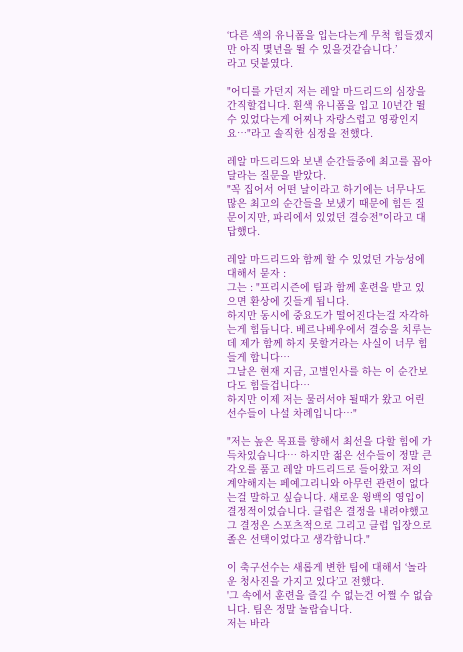‘다른 색의 유니폼을 입는다는게 무척 힘들겠지만 아직 몇년을 뛸 수 있을것같습니다.’
라고 덧붙였다.

"어디를 가던지 저는 레알 마드리드의 심장을 간직할겁니다. 흰색 유니폼을 입고 10년간 뛸수 있었다는게 어찌나 자랑스럽고 영광인지요…"라고 솔직한 심정을 전했다.

레알 마드리드와 보낸 순간들중에 최고를 꼽아 달라는 질문을 받았다.
"꼭 집어서 어떤 날이라고 하기에는 너무나도 많은 최고의 순간들을 보냈기 때문에 힘든 질문이지만, 파리에서 있었던 결승전"이라고 대답했다.

레알 마드리드와 함께 할 수 있었던 가능성에 대해서 묻자 :
그는 : "프리시즌에 팀과 함께 훈련을 받고 있으면 환상에 깃들게 됩니다.
하지만 동시에 중요도가 떨어진다는걸 자각하는게 힘듭니다. 베르나베우에서 결승을 치루는데 제가 함께 하지 못할거라는 사실이 너무 힘들게 합니다…
그날은 현재 지금, 고별인사를 하는 이 순간보다도 힘들겁니다…
하지만 이제 저는 물러서야 될때가 왔고 어린선수들이 나설 차례입니다…"

"저는 높은 목표를 향해서 최선을 다할 힘에 가득차있습니다… 하지만 젊은 선수들이 정말 큰 각오를 품고 레알 마드리드로 들어왔고 저의 계약해지는 페예그리니와 아무런 관련이 없다는걸 말하고 싶습니다. 새로운 윙백의 영입이 결정적이었습니다. 클럽은 결정을 내려야했고 그 결정은 스포츠적으로 그리고 클럽 입장으로 졸은 선택이었다고 생각합니다."

이 축구선수는 새롭게 변한 팀에 대해서 ‘놀라운 청사진을 가지고 있다’고 전했다.
'그 속에서 훈련을 즐길 수 없는건 어쩔 수 없습니다. 팀은 정말 놀랍습니다.
저는 바라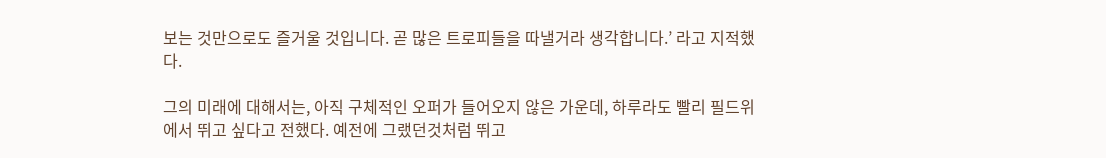보는 것만으로도 즐거울 것입니다. 곧 많은 트로피들을 따낼거라 생각합니다.’ 라고 지적했다.

그의 미래에 대해서는, 아직 구체적인 오퍼가 들어오지 않은 가운데, 하루라도 빨리 필드위에서 뛰고 싶다고 전했다. 예전에 그랬던것처럼 뛰고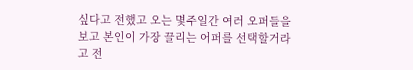싶다고 전했고 오는 몇주일간 여러 오퍼들을 보고 본인이 가장 끌리는 어퍼를 선택할거라고 전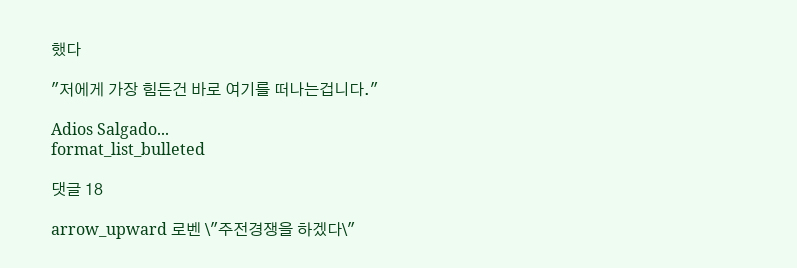했다

"저에게 가장 힘든건 바로 여기를 떠나는겁니다."

Adios Salgado...
format_list_bulleted

댓글 18

arrow_upward 로벤 \"주전경쟁을 하겠다\"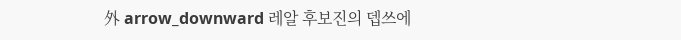外 arrow_downward 레알 후보진의 뎁쓰에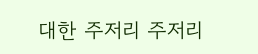대한 주저리 주저리